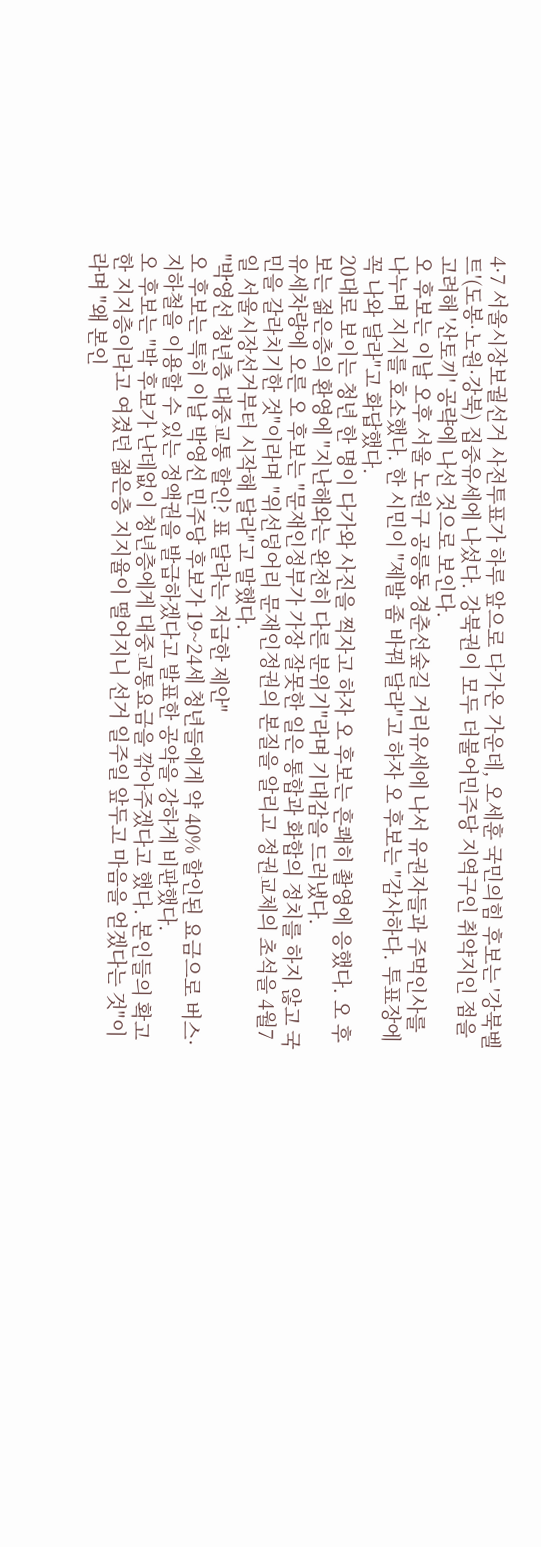4·7 서울시장보궐선거 사전투표가 하루 앞으로 다가온 가운데, 오세훈 국민의힘 후보는 '강북벨트'(도봉·노원·강북) 집중유세에 나섰다. 강북권이 모두 더불어민주당 지역구인 취약지인 점을 고려해 '산토끼' 공략에 나선 것으로 보인다.
오 후보는 이날 오후 서울 노원구 공릉동 경춘선숲길 거리유세에 나서 유권자들과 주먹인사를 나누며 지지를 호소했다. 한 시민이 "제발 좀 바꿔 달라"고 하자 오 후보는 "감사하다. 투표장에 꼭 나와 달라"고 화답했다.
20대로 보이는 청년 한 명이 다가와 사진을 찍자고 하자 오 후보는 흔쾌히 촬영에 응했다. 오 후보는 젊은층의 환영에 "지난해와는 완전히 다른 분위기"라며 기대감을 드러냈다.
유세차량에 오른 오 후보는 "문재인정부가 가장 잘못한 일은 통합과 화합의 정치를 하지 않고 국민을 갈라치기한 것"이라며 "위선덩어리 문재인정권의 본질을 알리고 정권교체의 초석을 4월7일 서울시장선거부터 시작해 달라"고 말했다.
"박영선 청년층 대중교통 할인? 표 달라는 저급한 제안"
오 후보는 특히 이날 박영선 민주당 후보가 19~24세 청년들에게 약 40% 할인된 요금으로 버스·지하철을 이용할 수 있는 정액권을 발급하겠다고 발표한 공약을 강하게 비판했다.
오 후보는 "박 후보가 난데없이 청년층에게 대중교통요금을 깎아주겠다고 했다. 본인들의 확고한 지지층이라고 여겼던 젊은층 지지율이 떨어지니 선거 일주일 앞두고 마음을 얻겠다는 것"이라며 "왜 본인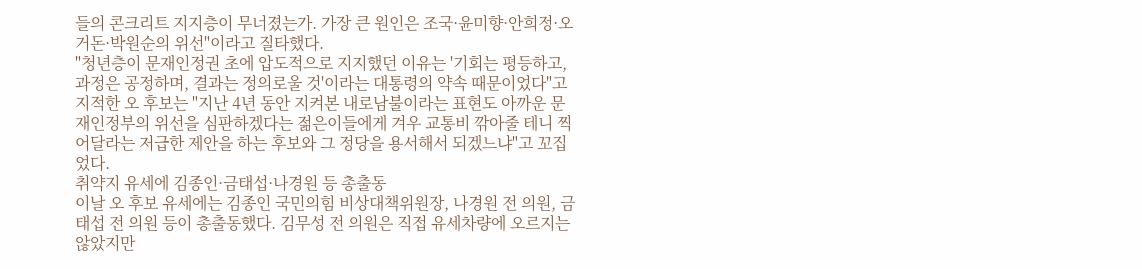들의 콘크리트 지지층이 무너졌는가. 가장 큰 원인은 조국·윤미향·안희정·오거돈·박원순의 위선"이라고 질타했다.
"청년층이 문재인정권 초에 압도적으로 지지했던 이유는 '기회는 평등하고, 과정은 공정하며, 결과는 정의로울 것'이라는 대통령의 약속 때문이었다"고 지적한 오 후보는 "지난 4년 동안 지켜본 내로남불이라는 표현도 아까운 문재인정부의 위선을 심판하겠다는 젊은이들에게 겨우 교통비 깎아줄 테니 찍어달라는 저급한 제안을 하는 후보와 그 정당을 용서해서 되겠느냐"고 꼬집었다.
취약지 유세에 김종인·금태섭·나경원 등 총출동
이날 오 후보 유세에는 김종인 국민의힘 비상대책위원장, 나경원 전 의원, 금태섭 전 의원 등이 총출동했다. 김무성 전 의원은 직접 유세차량에 오르지는 않았지만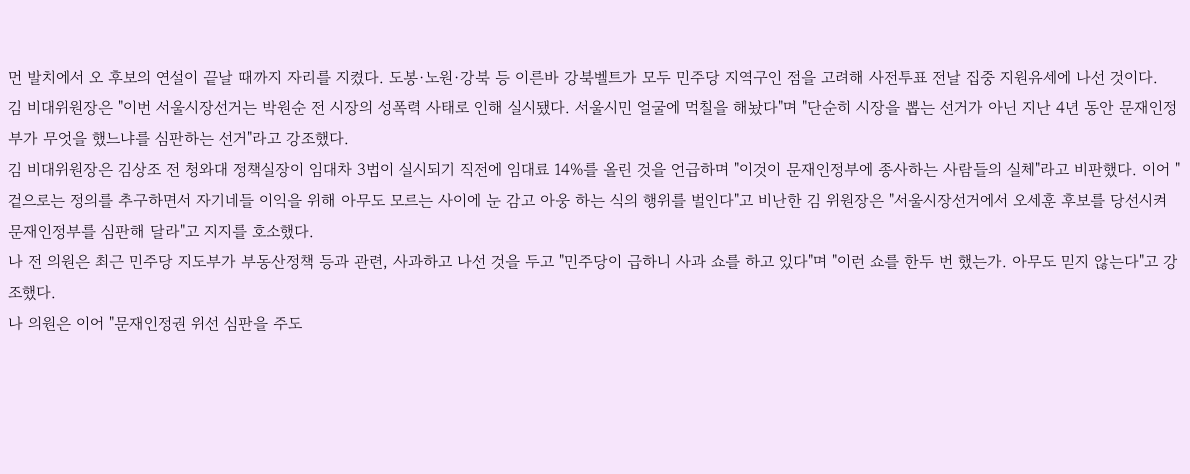먼 발치에서 오 후보의 연설이 끝날 때까지 자리를 지켰다. 도봉·노원·강북 등 이른바 강북벨트가 모두 민주당 지역구인 점을 고려해 사전투표 전날 집중 지원유세에 나선 것이다.
김 비대위원장은 "이번 서울시장선거는 박원순 전 시장의 성폭력 사태로 인해 실시됐다. 서울시민 얼굴에 먹칠을 해놨다"며 "단순히 시장을 뽑는 선거가 아닌 지난 4년 동안 문재인정부가 무엇을 했느냐를 심판하는 선거"라고 강조했다.
김 비대위원장은 김상조 전 청와대 정책실장이 임대차 3법이 실시되기 직전에 임대료 14%를 올린 것을 언급하며 "이것이 문재인정부에 종사하는 사람들의 실체"라고 비판했다. 이어 "겉으로는 정의를 추구하면서 자기네들 이익을 위해 아무도 모르는 사이에 눈 감고 아웅 하는 식의 행위를 벌인다"고 비난한 김 위원장은 "서울시장선거에서 오세훈 후보를 당선시켜 문재인정부를 심판해 달라"고 지지를 호소했다.
나 전 의원은 최근 민주당 지도부가 부동산정책 등과 관련, 사과하고 나선 것을 두고 "민주당이 급하니 사과 쇼를 하고 있다"며 "이런 쇼를 한두 번 했는가. 아무도 믿지 않는다"고 강조했다.
나 의원은 이어 "문재인정권 위선 심판을 주도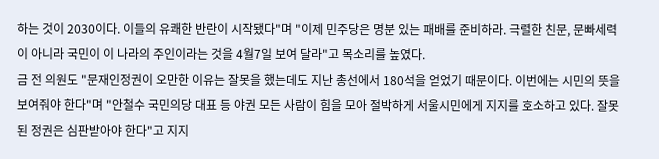하는 것이 2030이다. 이들의 유쾌한 반란이 시작됐다"며 "이제 민주당은 명분 있는 패배를 준비하라. 극렬한 친문, 문빠세력이 아니라 국민이 이 나라의 주인이라는 것을 4월7일 보여 달라"고 목소리를 높였다.
금 전 의원도 "문재인정권이 오만한 이유는 잘못을 했는데도 지난 총선에서 180석을 얻었기 때문이다. 이번에는 시민의 뜻을 보여줘야 한다"며 "안철수 국민의당 대표 등 야권 모든 사람이 힘을 모아 절박하게 서울시민에게 지지를 호소하고 있다. 잘못된 정권은 심판받아야 한다"고 지지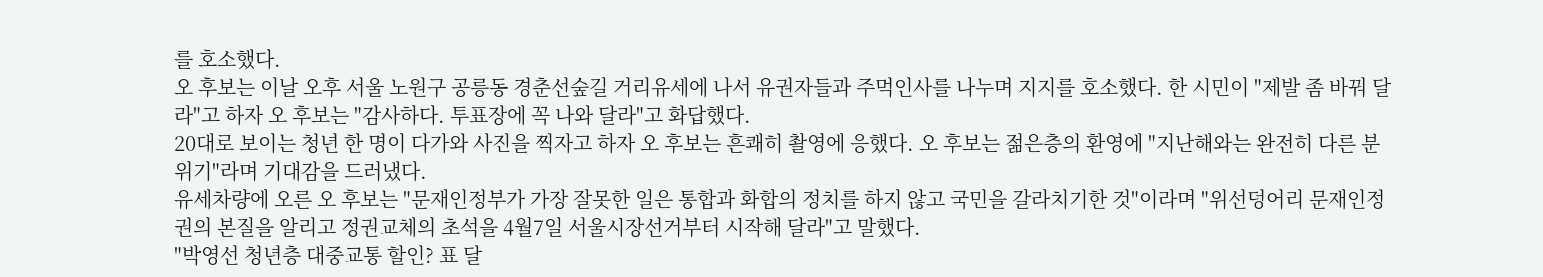를 호소했다.
오 후보는 이날 오후 서울 노원구 공릉동 경춘선숲길 거리유세에 나서 유권자들과 주먹인사를 나누며 지지를 호소했다. 한 시민이 "제발 좀 바꿔 달라"고 하자 오 후보는 "감사하다. 투표장에 꼭 나와 달라"고 화답했다.
20대로 보이는 청년 한 명이 다가와 사진을 찍자고 하자 오 후보는 흔쾌히 촬영에 응했다. 오 후보는 젊은층의 환영에 "지난해와는 완전히 다른 분위기"라며 기대감을 드러냈다.
유세차량에 오른 오 후보는 "문재인정부가 가장 잘못한 일은 통합과 화합의 정치를 하지 않고 국민을 갈라치기한 것"이라며 "위선덩어리 문재인정권의 본질을 알리고 정권교체의 초석을 4월7일 서울시장선거부터 시작해 달라"고 말했다.
"박영선 청년층 대중교통 할인? 표 달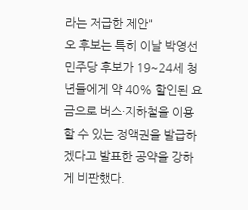라는 저급한 제안"
오 후보는 특히 이날 박영선 민주당 후보가 19~24세 청년들에게 약 40% 할인된 요금으로 버스·지하철을 이용할 수 있는 정액권을 발급하겠다고 발표한 공약을 강하게 비판했다.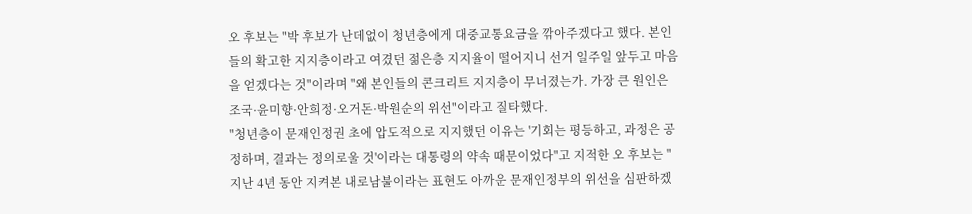오 후보는 "박 후보가 난데없이 청년층에게 대중교통요금을 깎아주겠다고 했다. 본인들의 확고한 지지층이라고 여겼던 젊은층 지지율이 떨어지니 선거 일주일 앞두고 마음을 얻겠다는 것"이라며 "왜 본인들의 콘크리트 지지층이 무너졌는가. 가장 큰 원인은 조국·윤미향·안희정·오거돈·박원순의 위선"이라고 질타했다.
"청년층이 문재인정권 초에 압도적으로 지지했던 이유는 '기회는 평등하고, 과정은 공정하며, 결과는 정의로울 것'이라는 대통령의 약속 때문이었다"고 지적한 오 후보는 "지난 4년 동안 지켜본 내로남불이라는 표현도 아까운 문재인정부의 위선을 심판하겠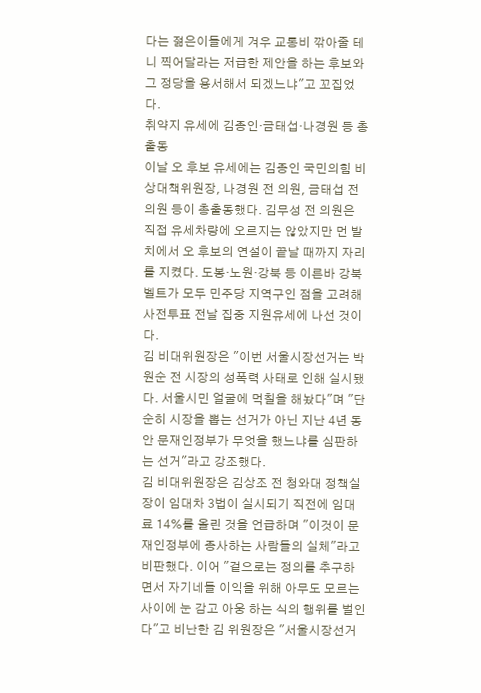다는 젊은이들에게 겨우 교통비 깎아줄 테니 찍어달라는 저급한 제안을 하는 후보와 그 정당을 용서해서 되겠느냐"고 꼬집었다.
취약지 유세에 김종인·금태섭·나경원 등 총출동
이날 오 후보 유세에는 김종인 국민의힘 비상대책위원장, 나경원 전 의원, 금태섭 전 의원 등이 총출동했다. 김무성 전 의원은 직접 유세차량에 오르지는 않았지만 먼 발치에서 오 후보의 연설이 끝날 때까지 자리를 지켰다. 도봉·노원·강북 등 이른바 강북벨트가 모두 민주당 지역구인 점을 고려해 사전투표 전날 집중 지원유세에 나선 것이다.
김 비대위원장은 "이번 서울시장선거는 박원순 전 시장의 성폭력 사태로 인해 실시됐다. 서울시민 얼굴에 먹칠을 해놨다"며 "단순히 시장을 뽑는 선거가 아닌 지난 4년 동안 문재인정부가 무엇을 했느냐를 심판하는 선거"라고 강조했다.
김 비대위원장은 김상조 전 청와대 정책실장이 임대차 3법이 실시되기 직전에 임대료 14%를 올린 것을 언급하며 "이것이 문재인정부에 종사하는 사람들의 실체"라고 비판했다. 이어 "겉으로는 정의를 추구하면서 자기네들 이익을 위해 아무도 모르는 사이에 눈 감고 아웅 하는 식의 행위를 벌인다"고 비난한 김 위원장은 "서울시장선거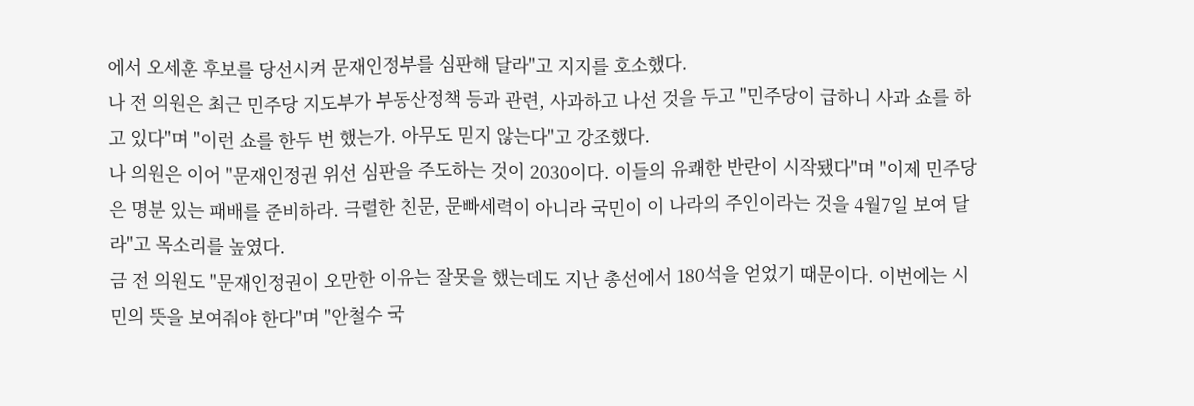에서 오세훈 후보를 당선시켜 문재인정부를 심판해 달라"고 지지를 호소했다.
나 전 의원은 최근 민주당 지도부가 부동산정책 등과 관련, 사과하고 나선 것을 두고 "민주당이 급하니 사과 쇼를 하고 있다"며 "이런 쇼를 한두 번 했는가. 아무도 믿지 않는다"고 강조했다.
나 의원은 이어 "문재인정권 위선 심판을 주도하는 것이 2030이다. 이들의 유쾌한 반란이 시작됐다"며 "이제 민주당은 명분 있는 패배를 준비하라. 극렬한 친문, 문빠세력이 아니라 국민이 이 나라의 주인이라는 것을 4월7일 보여 달라"고 목소리를 높였다.
금 전 의원도 "문재인정권이 오만한 이유는 잘못을 했는데도 지난 총선에서 180석을 얻었기 때문이다. 이번에는 시민의 뜻을 보여줘야 한다"며 "안철수 국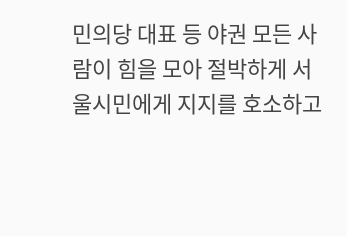민의당 대표 등 야권 모든 사람이 힘을 모아 절박하게 서울시민에게 지지를 호소하고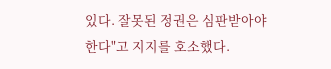있다. 잘못된 정권은 심판받아야 한다"고 지지를 호소했다.